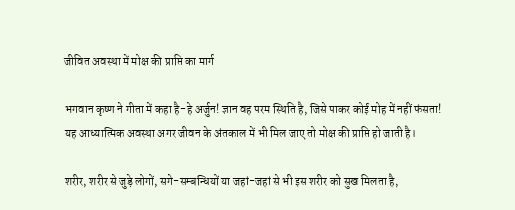जीवित अवस्था में मोक्ष की प्राप्ति का मार्ग

भगवान कृष्ण ने गीता में कहा है-हे अर्जुन! ज्ञान वह परम स्थिति है, जिसे पाकर कोई मोह में नहीं फंसता! यह आध्यात्मिक अवस्था अगर जीवन के अंतकाल में भी मिल जाए तो मोक्ष की प्राप्ति हो जाती है।

शरीर, शरीर से जुड़े लोगों, सगे-सम्बन्धियों या जहां-जहां से भी इस शरीर को सुख मिलता है,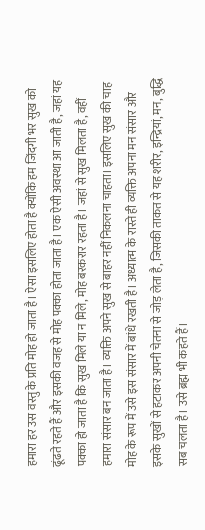हमारा हर उस वस्तु के प्रति मोह हो जाता है। ऐसा इसलिए होता है क्योंकि हम जिंदगी भर सुख को ढूंढते रहते हैं और इसकी वजह से मोह पक्का होता जाता है। एक ऐसी अवस्था आ जाती है, जहां यह पक्का हो जाता है कि सुख मिले या न मिले, मोह बरकरार रहता है। जहां से सुख मिलता है, वहीं हमारा संसार बन जाता है। व्यक्ति अपने सुख से बाहर नहीं निकलना चाहता। इसलिए सुख की चाह मोह के रूप में उसे इस संसार में बांधे रखती है। अध्यात्म के रास्ते ही व्यक्ति अपना मन संसार और इसके सुखों से हटाकर अपनी चेतना से जोड़ लेता है, जिसकी ताकत से यह शरीर, इन्द्रियां, मन, बुद्धि सब चलता है। उसे ब्रह्म भी कहते हैं।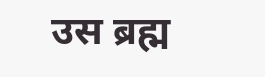उस ब्रह्म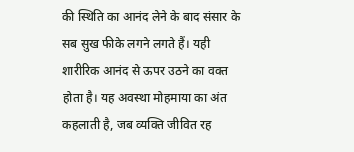की स्थिति का आनंद लेने के बाद संसार के सब सुख फीके लगने लगते हैं। यही शारीरिक आनंद से ऊपर उठने का वक्त होता है। यह अवस्था मोहमाया का अंत कहलाती है, जब व्यक्ति जीवित रह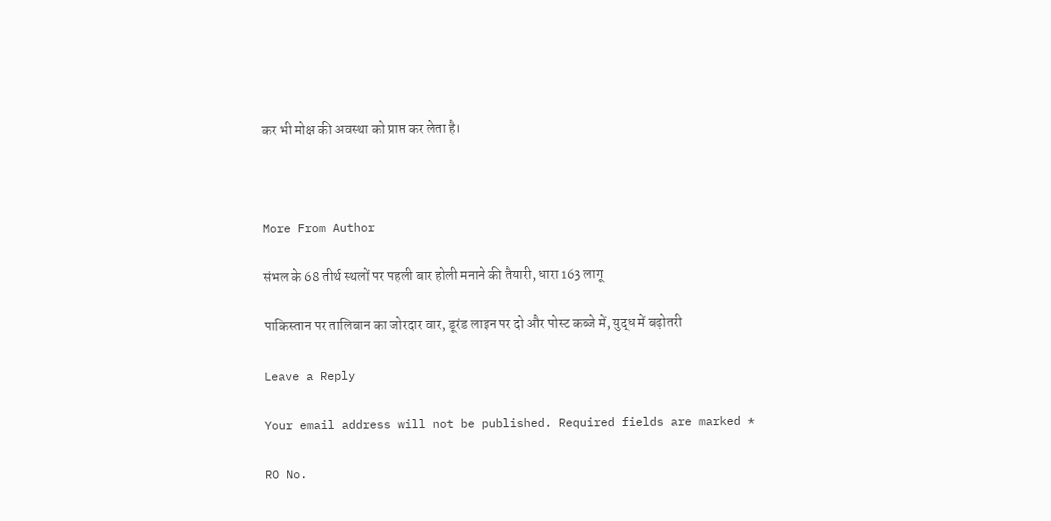कर भी मोक्ष की अवस्था को प्राप्त कर लेता है।



More From Author

संभल के 68 तीर्थ स्थलों पर पहली बार होली मनाने की तैयारी, धारा 163 लागू

पाकिस्तान पर तालिबान का जोरदार वार, डूरंड लाइन पर दो और पोस्ट कब्जे में, युद्ध में बढ़ोतरी

Leave a Reply

Your email address will not be published. Required fields are marked *

RO No.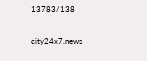13783/138

city24x7.news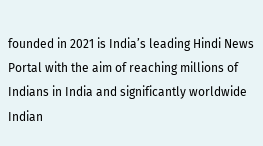founded in 2021 is India’s leading Hindi News Portal with the aim of reaching millions of Indians in India and significantly worldwide Indian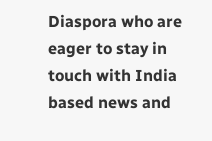Diaspora who are eager to stay in touch with India based news and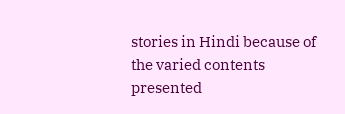stories in Hindi because of the varied contents presented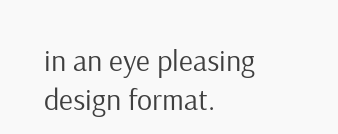in an eye pleasing design format.